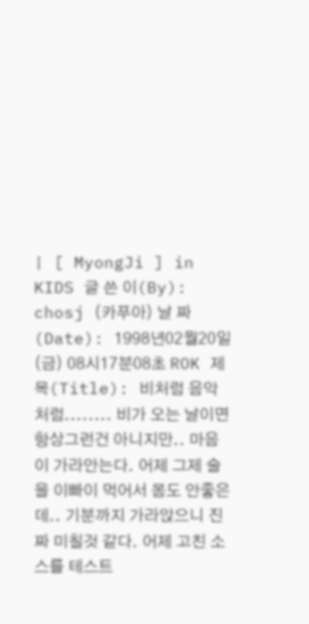| [ MyongJi ] in KIDS 글 쓴 이(By): chosj (카푸아) 날 짜 (Date): 1998년02월20일(금) 08시17분08초 ROK 제 목(Title): 비처럼 음악처럼........ 비가 오는 날이면 항상그런건 아니지만.. 마음이 가라안는다. 어제 그제 술을 이빠이 먹어서 몸도 안좋은데.. 기분까지 가라앉으니 진짜 미칠것 같다. 어제 고친 소스를 테스트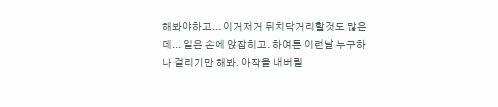해봐야하고... 이거저거 뒤치닥거리할것도 많은데... 일은 손에 앉잡히고. 하여튼 이런날 누구하나 걸리기만 해봐. 아작을 내버릴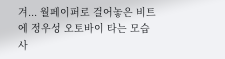겨... 월페이퍼로 걸어놓은 비트에 정우성 오토바이 타는 모습사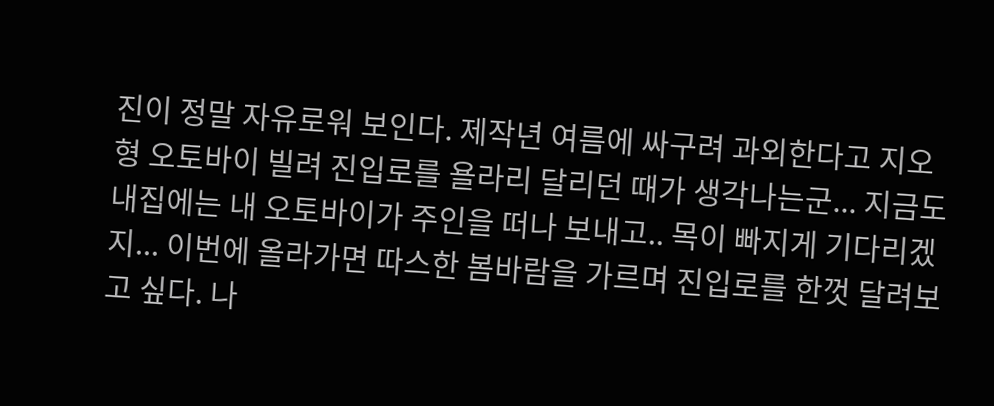진이 정말 자유로워 보인다. 제작년 여름에 싸구려 과외한다고 지오형 오토바이 빌려 진입로를 욜라리 달리던 때가 생각나는군... 지금도 내집에는 내 오토바이가 주인을 떠나 보내고.. 목이 빠지게 기다리겠지... 이번에 올라가면 따스한 봄바람을 가르며 진입로를 한껏 달려보고 싶다. 나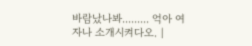바람났나봐......... 억아 여자나 소개시켜다오. |